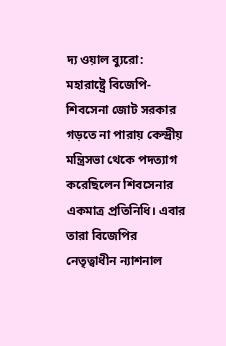দ্য ওয়াল ব্যুরো: মহারাষ্ট্রে বিজেপি-শিবসেনা জোট সরকার গড়তে না পারায় কেন্দ্রীয় মন্ত্রিসভা থেকে পদত্যাগ করেছিলেন শিবসেনার একমাত্র প্রতিনিধি। এবার তারা বিজেপির নেতৃত্বাধীন ন্যাশনাল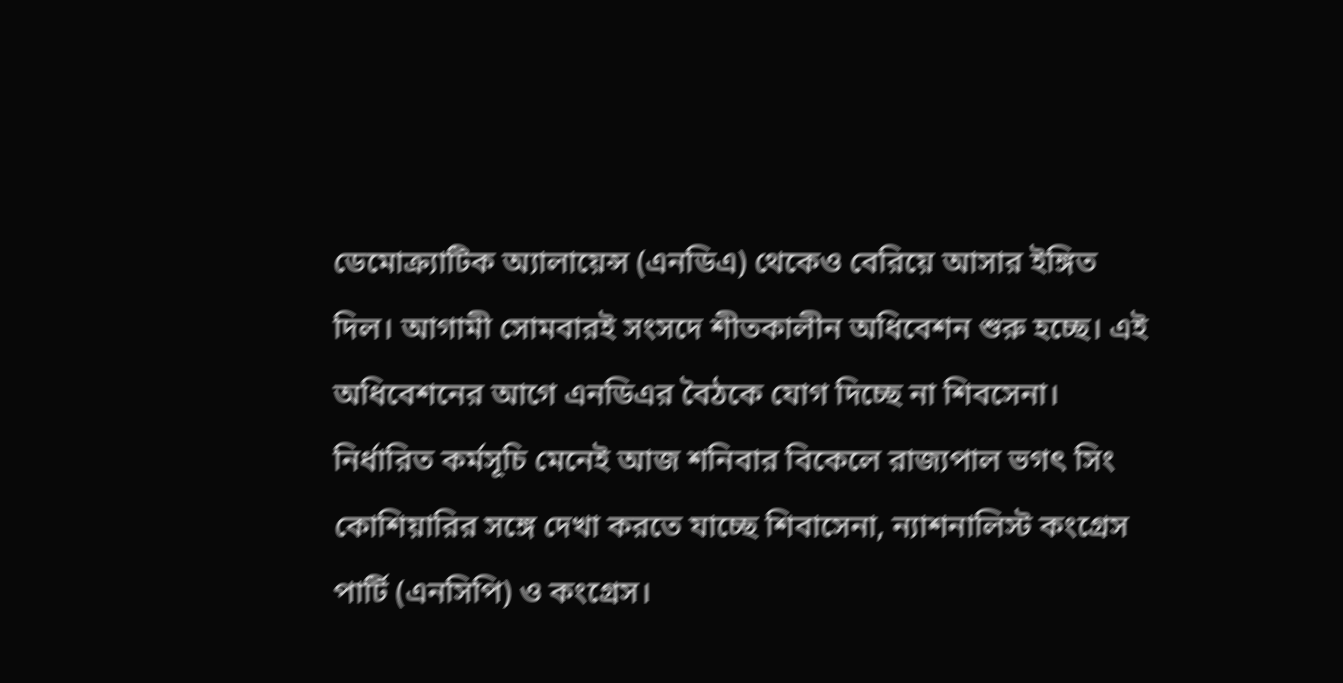ডেমোক্র্যাটিক অ্যালায়েন্স (এনডিএ) থেকেও বেরিয়ে আসার ইঙ্গিত দিল। আগামী সোমবারই সংসদে শীতকালীন অধিবেশন শুরু হচ্ছে। এই অধিবেশনের আগে এনডিএর বৈঠকে যোগ দিচ্ছে না শিবসেনা।
নির্ধারিত কর্মসূচি মেনেই আজ শনিবার বিকেলে রাজ্যপাল ভগৎ সিং কোশিয়ারির সঙ্গে দেখা করতে যাচ্ছে শিবাসেনা, ন্যাশনালিস্ট কংগ্রেস পার্টি (এনসিপি) ও কংগ্রেস।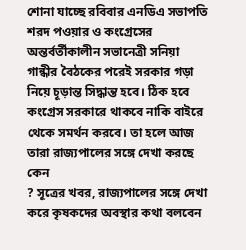শোনা যাচ্ছে রবিবার এনডিএ সভাপতি শরদ পওয়ার ও কংগ্রেসের অন্তর্বর্তীকালীন সভানেত্রী সনিয়া গান্ধীর বৈঠকের পরেই সরকার গড়া নিয়ে চূড়ান্ত সিদ্ধান্ত হবে। ঠিক হবে কংগ্রেস সরকারে থাকবে নাকি বাইরে থেকে সমর্থন করবে। তা হলে আজ তারা রাজ্যপালের সঙ্গে দেখা করছে কেন
? সূত্রের খবর, রাজ্যপালের সঙ্গে দেখা করে কৃষকদের অবস্থার কথা বলবেন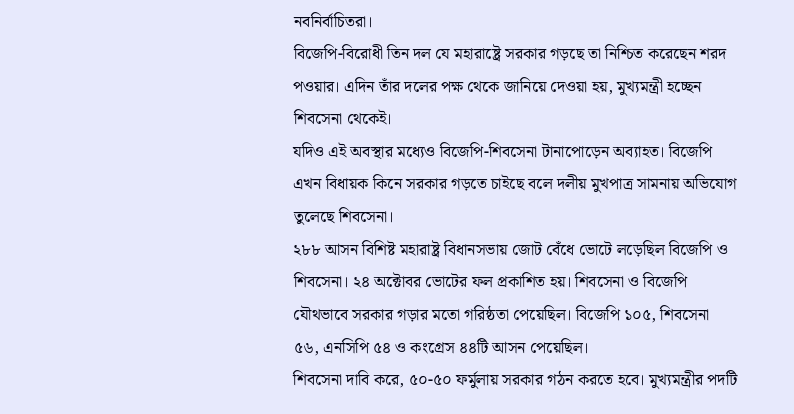নবনির্বাচিতরা।
বিজেপি-বিরোধী তিন দল যে মহারাষ্ট্রে সরকার গড়ছে তা নিশ্চিত করেছেন শরদ পওয়ার। এদিন তাঁর দলের পক্ষ থেকে জানিয়ে দেওয়া হয়, মুখ্যমন্ত্রী হচ্ছেন শিবসেনা থেকেই।
যদিও এই অবস্থার মধ্যেও বিজেপি-শিবসেনা টানাপোড়েন অব্যাহত। বিজেপি এখন বিধায়ক কিনে সরকার গড়তে চাইছে বলে দলীয় মুখপাত্র সামনায় অভিযোগ তুলেছে শিবসেনা।
২৮৮ আসন বিশিষ্ট মহারাষ্ট্র বিধানসভায় জোট বেঁধে ভোটে লড়েছিল বিজেপি ও শিবসেনা। ২৪ অক্টোবর ভোটের ফল প্রকাশিত হয়। শিবসেনা ও বিজেপি যৌথভাবে সরকার গড়ার মতো গরিষ্ঠতা পেয়েছিল। বিজেপি ১০৫, শিবসেনা ৫৬, এনসিপি ৫৪ ও কংগ্রেস ৪৪টি আসন পেয়েছিল।
শিবসেনা দাবি করে, ৫০-৫০ ফর্মুলায় সরকার গঠন করতে হবে। মুখ্যমন্ত্রীর পদটি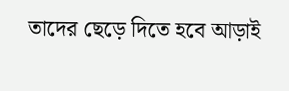তাদের ছেড়ে দিতে হবে আড়াই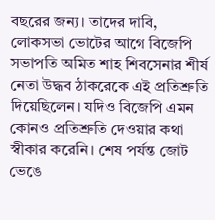বছরের জন্য। তাদের দাবি, লোকসভা ভোটের আগে বিজেপি সভাপতি অমিত শাহ শিবসেনার শীর্ষ নেতা উদ্ধব ঠাকরেকে এই প্রতিশ্রুতি দিয়েছিলেন। যদিও বিজেপি এমন কোনও প্রতিশ্রুতি দেওয়ার কথা স্বীকার করেনি। শেষ পর্যন্ত জোট ভেঙে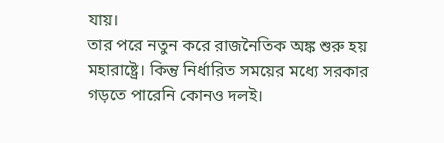যায়।
তার পরে নতুন করে রাজনৈতিক অঙ্ক শুরু হয় মহারাষ্ট্রে। কিন্তু নির্ধারিত সময়ের মধ্যে সরকার গড়তে পারেনি কোনও দলই।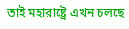তাই মহারাষ্ট্রে এখন চলছে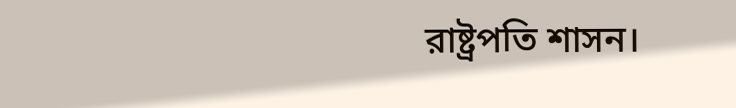রাষ্ট্রপতি শাসন।